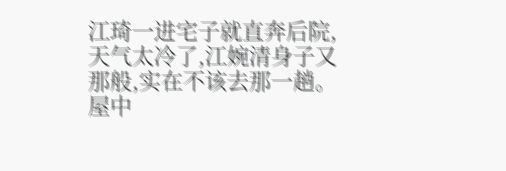江琦一进宅子就直奔后院,天气太冷了,江婉清身子又那般,实在不该去那一趟。
屋中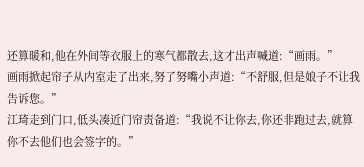还算暖和,他在外间等衣服上的寒气都散去,这才出声喊道:“画雨。”
画雨掀起帘子从内室走了出来,努了努嘴小声道:“不舒服,但是娘子不让我告诉您。”
江琦走到门口,低头凑近门帘责备道:“我说不让你去,你还非跑过去,就算你不去他们也会签字的。”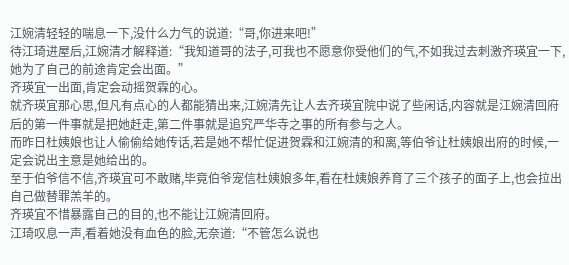江婉清轻轻的喘息一下,没什么力气的说道:“哥,你进来吧!”
待江琦进屋后,江婉清才解释道:“我知道哥的法子,可我也不愿意你受他们的气,不如我过去刺激齐瑛宜一下,她为了自己的前途肯定会出面。”
齐瑛宜一出面,肯定会动摇贺霖的心。
就齐瑛宜那心思,但凡有点心的人都能猜出来,江婉清先让人去齐瑛宜院中说了些闲话,内容就是江婉清回府后的第一件事就是把她赶走,第二件事就是追究严华寺之事的所有参与之人。
而昨日杜姨娘也让人偷偷给她传话,若是她不帮忙促进贺霖和江婉清的和离,等伯爷让杜姨娘出府的时候,一定会说出主意是她给出的。
至于伯爷信不信,齐瑛宜可不敢赌,毕竟伯爷宠信杜姨娘多年,看在杜姨娘养育了三个孩子的面子上,也会拉出自己做替罪羔羊的。
齐瑛宜不惜暴露自己的目的,也不能让江婉清回府。
江琦叹息一声,看着她没有血色的脸,无奈道:“不管怎么说也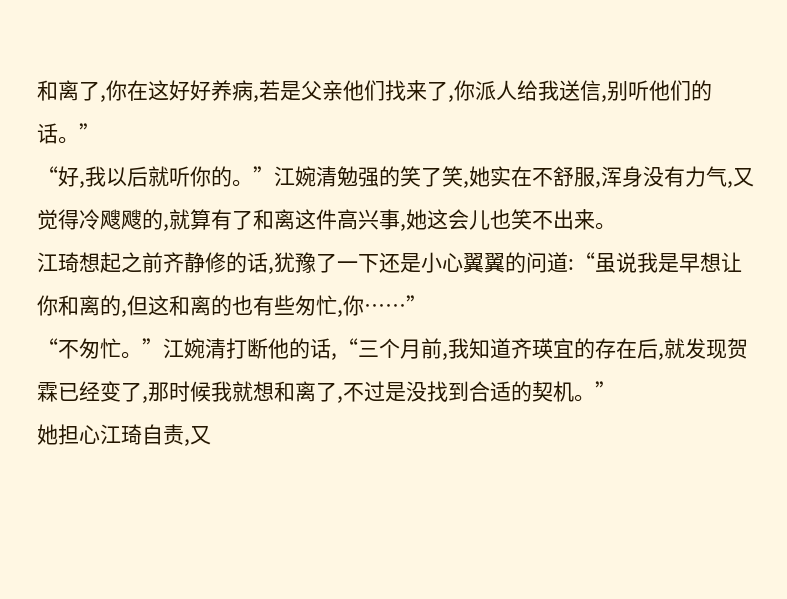和离了,你在这好好养病,若是父亲他们找来了,你派人给我送信,别听他们的话。”
“好,我以后就听你的。”江婉清勉强的笑了笑,她实在不舒服,浑身没有力气,又觉得冷飕飕的,就算有了和离这件高兴事,她这会儿也笑不出来。
江琦想起之前齐静修的话,犹豫了一下还是小心翼翼的问道:“虽说我是早想让你和离的,但这和离的也有些匆忙,你……”
“不匆忙。”江婉清打断他的话,“三个月前,我知道齐瑛宜的存在后,就发现贺霖已经变了,那时候我就想和离了,不过是没找到合适的契机。”
她担心江琦自责,又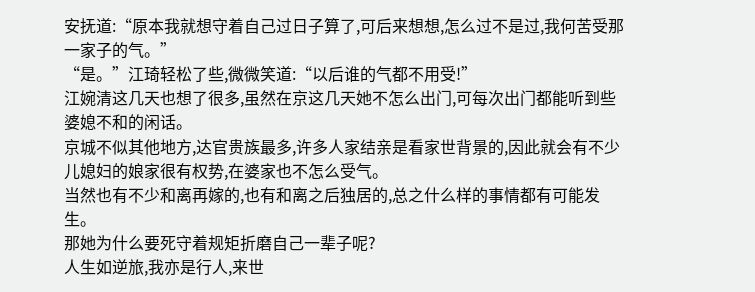安抚道:“原本我就想守着自己过日子算了,可后来想想,怎么过不是过,我何苦受那一家子的气。”
“是。”江琦轻松了些,微微笑道:“以后谁的气都不用受!”
江婉清这几天也想了很多,虽然在京这几天她不怎么出门,可每次出门都能听到些婆媳不和的闲话。
京城不似其他地方,达官贵族最多,许多人家结亲是看家世背景的,因此就会有不少儿媳妇的娘家很有权势,在婆家也不怎么受气。
当然也有不少和离再嫁的,也有和离之后独居的,总之什么样的事情都有可能发生。
那她为什么要死守着规矩折磨自己一辈子呢?
人生如逆旅,我亦是行人,来世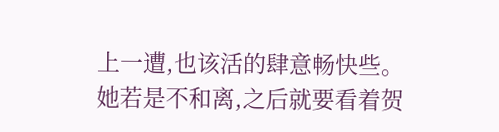上一遭,也该活的肆意畅快些。
她若是不和离,之后就要看着贺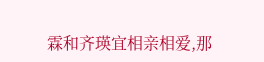霖和齐瑛宜相亲相爱,那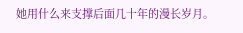她用什么来支撑后面几十年的漫长岁月。